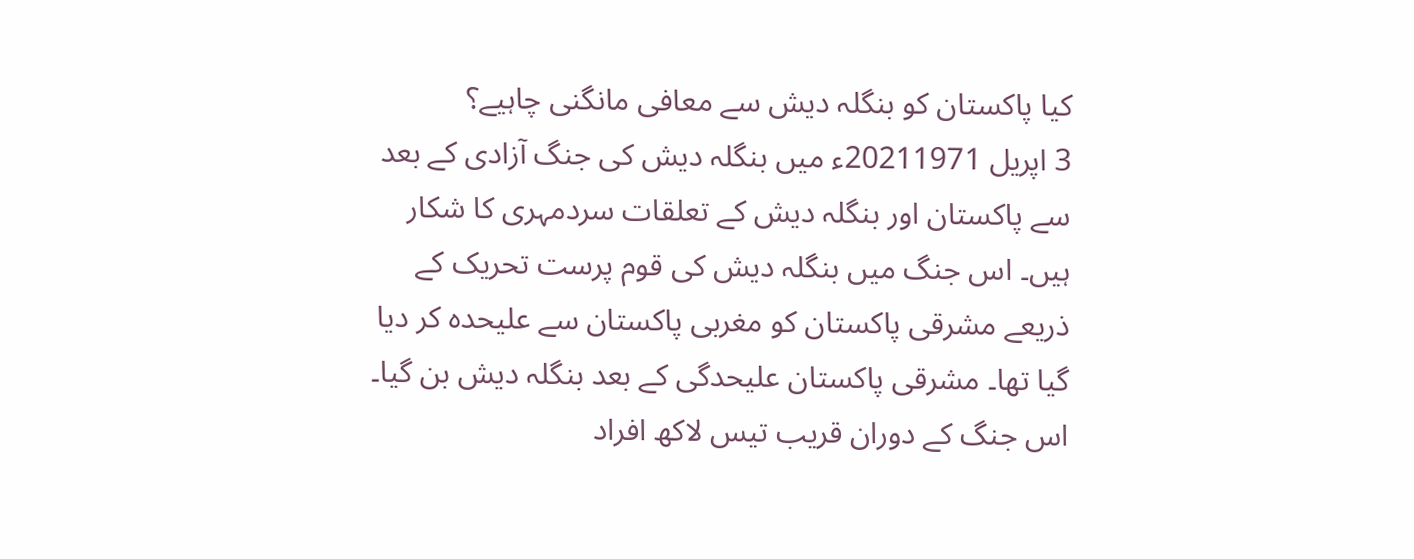کیا پاکستان کو بنگلہ دیش سے معافی مانگنی چاہیے؟
3 اپریل 20211971ء میں بنگلہ دیش کی جنگ آزادی کے بعد سے پاکستان اور بنگلہ دیش کے تعلقات سردمہری کا شکار ہیں۔ اس جنگ میں بنگلہ دیش کی قوم پرست تحریک کے ذریعے مشرقی پاکستان کو مغربی پاکستان سے علیحدہ کر دیا گیا تھا۔ مشرقی پاکستان علیحدگی کے بعد بنگلہ دیش بن گیا۔ اس جنگ کے دوران قریب تیس لاکھ افراد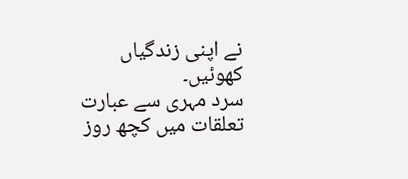نے اپنی زندگیاں کھوئیں۔
سرد مہری سے عبارت تعلقات میں کچھ روز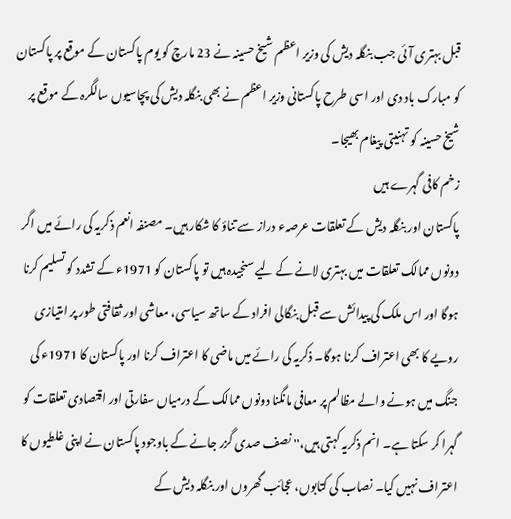قبل بہتری آئی جب بنگلہ دیش کی وزیر اعظم شیخ حسینہ نے 23 مارچ کو یوم پاکستان کے موقع پر پاکستان کو مبارک باد دی اور اسی طرح پاکستانی وزیر اعظم نے بھی بنگلہ دیش کی پچاسیوں سالگرہ کے موقع پر شیخ حسینہ کو تہنیتی پیغام بھیجا۔
زخم کافی گہرے ہیں
پاکستان اور بنگلہ دیش کے تعلقات عرصہء دراز سے تناؤ کا شکار ہیں۔ مصنفہ انعم ذکریہ کی رائے میں اگر دونوں ممالک تعلقات میں بہتری لانے کے لیے سنجیدہ ہیں تو پاکستان کو 1971ء کے تشدد کو تسلیم کرنا ہوگا اور اس ملک کی پیدائش سے قبل بنگالی افراد کے ساتھ سیاسی، معاشی اور ثقافتی طور پر امتیازی رویے کا بھی اعتراف کرنا ہوگا۔ ذکریہ کی رائے میں ماضی کا اعتراف کرنا اور پاکستان کا 1971ء کی جنگ میں ہونے والے مظالم پر معافی مانگنا دونوں ممالک کے درمیاں سفارتی اور اقتصادی تعلقات کو گہرا کر سکتا ہے۔ انم ذکریہ کہتی ہیں،'' نصف صدی گزر جانے کے باوجود پاکستان نے اپنی غلطیوں کا اعتراف نہیں کیا۔ نصاب کی کتابوں، عجائب گھروں اور بنگلہ دیش کے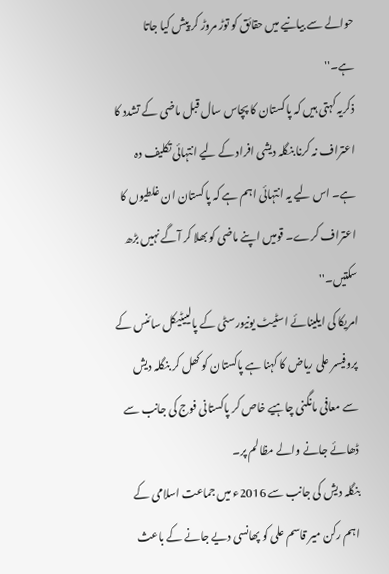حوالے سے بیانیے میں حقائق کو توڑ مروڑ کر پیش کیا جاتا ہے۔''
ذکریہ کہتی ہیں کہ پاکستان کا پچاس سال قبل ماضی کے تشدد کا اعتراف نہ کرنا بنگلہ دیشی افراد کے لیے انتہائی تکلیف دہ ہے۔ اس لیے یہ انتہائی اہم ہے کہ پاکستان ان غلطیوں کا اعتراف کرے۔ قومیں اپنے ماضی کو بھلا کر آگے نہیں بڑھ سکتیں۔''
امریکا کی ایلینائے اسٹیٹ یونیورسٹی کے پالییٹیکل سائنس کے پروفیسر علی ریاض کا کہنا ہے پاکستان کو کھل کر بنگلہ دیش سے معافی مانگنی چاہیے خاص کر پاکستانی فوج کی جانب سے ڈھائے جانے والے مظالم پر۔
بنگلہ دیش کی جانب سے 2016ء میں جماعت اسلامی کے اہم رکن میر قاسم علی کو پھانسی دیے جانے کے باعث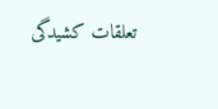تعلقات کشیدگی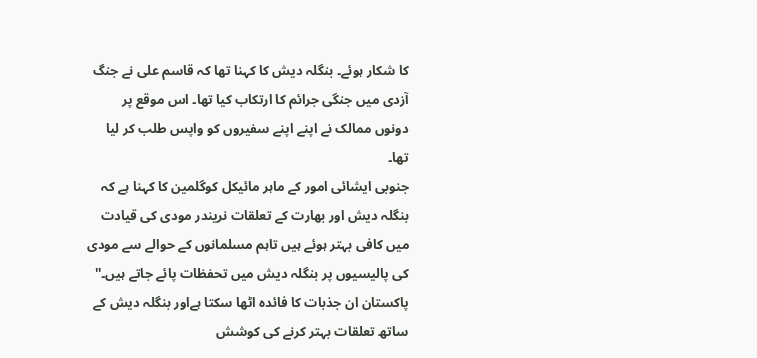کا شکار ہوئے۔ بنگلہ دیش کا کہنا تھا کہ قاسم علی نے جنگ آزدی میں جنگی جرائم کا ارتکاب کیا تھا۔ اس موقع پر دونوں ممالک نے اپنے اپنے سفیروں کو واپس طلب کر لیا تھا۔
جنوبی ایشائی امور کے ماہر مائیکل کوگلمین کا کہنا ہے کہ بنگلہ دیش اور بھارت کے تعلقات نریندر مودی کی قیادت میں کافی بہتر ہوئے ہیں تاہم مسلمانوں کے حوالے سے مودی کی پالیسیوں پر بنگلہ دیش میں تحفظات پائے جاتے ہیں۔'' پاکستان ان جذبات کا فائدہ اٹھا سکتا ہےاور بنگلہ دیش کے ساتھ تعلقات بہتر کرنے کی کوشش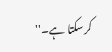کرسکتا ہے۔''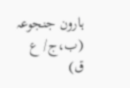ہارون جنجوعہ (ب،ج/ ع ق)